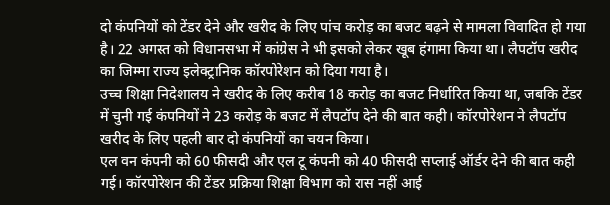दो कंपनियों को टेंडर देने और खरीद के लिए पांच करोड़ का बजट बढ़ने से मामला विवादित हो गया है। 22 अगस्त को विधानसभा में कांग्रेस ने भी इसको लेकर खूब हंगामा किया था। लैपटॉप खरीद का जिम्मा राज्य इलेक्ट्रानिक कॉरपोरेशन को दिया गया है।
उच्च शिक्षा निदेशालय ने खरीद के लिए करीब 18 करोड़ का बजट निर्धारित किया था, जबकि टेंडर में चुनी गई कंपनियों ने 23 करोड़ के बजट में लैपटॉप देने की बात कही। कॉरपोरेशन ने लैपटॉप खरीद के लिए पहली बार दो कंपनियों का चयन किया।
एल वन कंपनी को 60 फीसदी और एल टू कंपनी को 40 फीसदी सप्लाई ऑर्डर देने की बात कही गई। कॉरपोरेशन की टेंडर प्रक्रिया शिक्षा विभाग को रास नहीं आई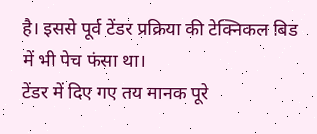है। इससे पूर्व टेंडर प्रक्रिया की टेक्निकल बिड में भी पेच फंसा था।
टेंडर में दिए गए तय मानक पूरे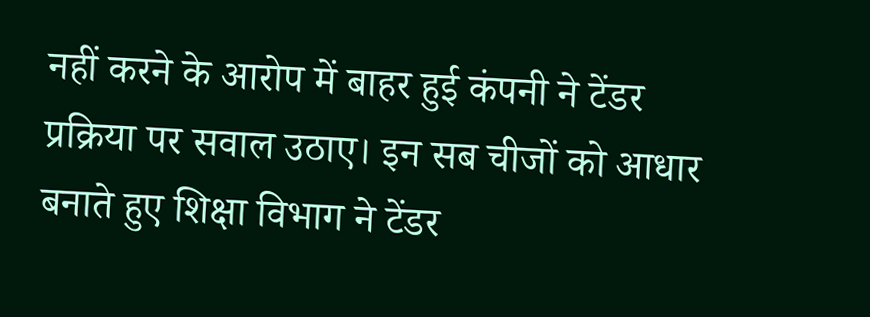नहीं करने के आरोप में बाहर हुई कंपनी ने टेंडर प्रक्रिया पर सवाल उठाए। इन सब चीजों को आधार बनाते हुए शिक्षा विभाग ने टेंडर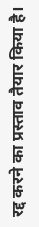रद्द करने का प्रस्ताव तैयार किया है।